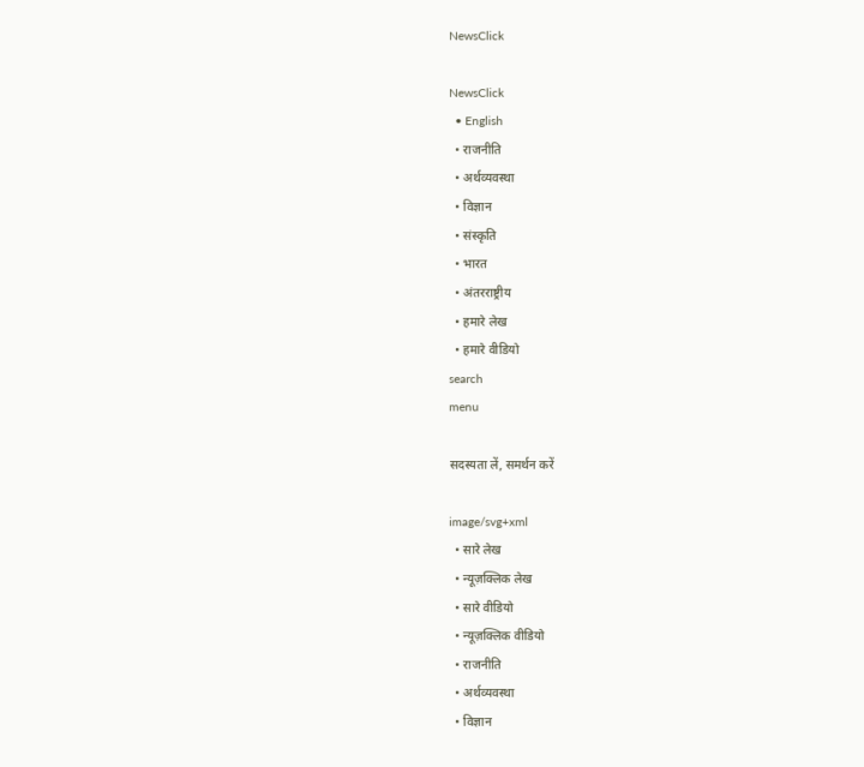NewsClick

NewsClick
  • English
  • राजनीति
  • अर्थव्यवस्था
  • विज्ञान
  • संस्कृति
  • भारत
  • अंतरराष्ट्रीय
  • हमारे लेख
  • हमारे वीडियो
search
menu

सदस्यता लें, समर्थन करें

image/svg+xml
  • सारे लेख
  • न्यूज़क्लिक लेख
  • सारे वीडियो
  • न्यूज़क्लिक वीडियो
  • राजनीति
  • अर्थव्यवस्था
  • विज्ञान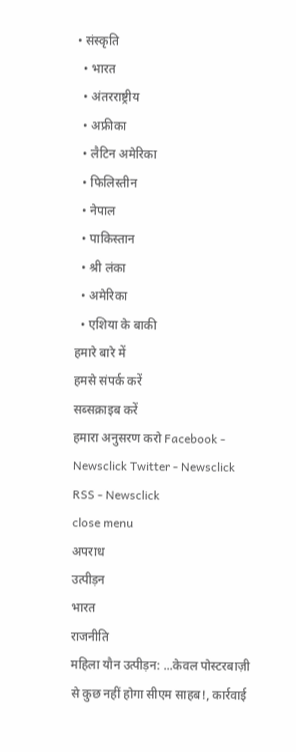• संस्कृति
  • भारत
  • अंतरराष्ट्रीय
  • अफ्रीका
  • लैटिन अमेरिका
  • फिलिस्तीन
  • नेपाल
  • पाकिस्तान
  • श्री लंका
  • अमेरिका
  • एशिया के बाकी
हमारे बारे में
हमसे संपर्क करें
सब्सक्राइब करें
हमारा अनुसरण करो Facebook - Newsclick Twitter - Newsclick RSS - Newsclick
close menu
अपराध
उत्पीड़न
भारत
राजनीति
महिला यौन उत्पीड़न: ...केवल पोस्टरबाज़ी से कुछ नहीं होगा सीएम साहब!, कार्रवाई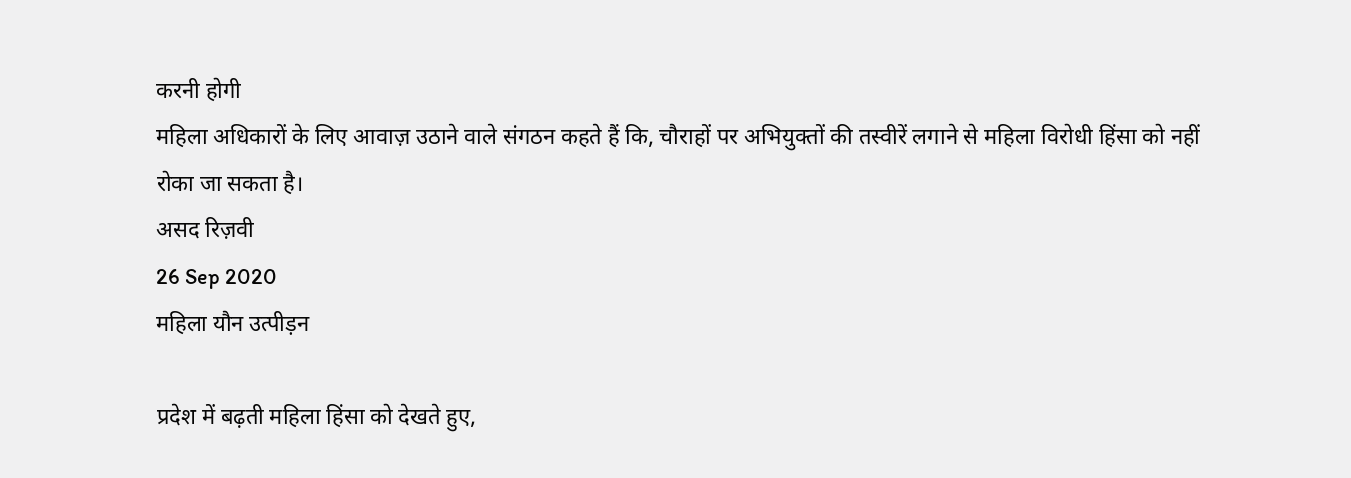करनी होगी
महिला अधिकारों के लिए आवाज़ उठाने वाले संगठन कहते हैं कि, चौराहों पर अभियुक्तों की तस्वीरें लगाने से महिला विरोधी हिंसा को नहीं रोका जा सकता है।
असद रिज़वी
26 Sep 2020
महिला यौन उत्पीड़न

प्रदेश में बढ़ती महिला हिंसा को देखते हुए,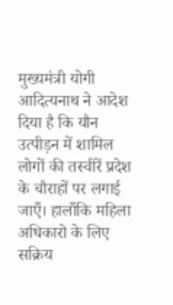मुख्यमंत्री योगी आदित्यनाथ ने आदेश दिया है कि यौन उत्पीड़न में शामिल लोगों की तस्वीरें प्रदेश के चौराहों पर लगाई जाएँ। हालाँकि महिला अधिकारो के लिए सक्रिय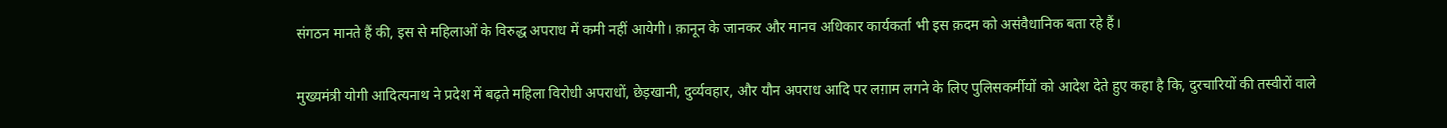संगठन मानते हैं की, इस से महिलाओं के विरुद्ध अपराध में कमी नहीं आयेगी। क़ानून के जानकर और मानव अधिकार कार्यकर्ता भी इस क़दम को असंवैधानिक बता रहे हैं।

मुख्यमंत्री योगी आदित्यनाथ ने प्रदेश में बढ़ते महिला विरोधी अपराधों, छेड़खानी, दुर्व्यवहार, और यौन अपराध आदि पर लग़ाम लगने के लिए पुलिसकर्मीयों को आदेश देते हुए कहा है कि, दुरचारियों की तस्वीरों वाले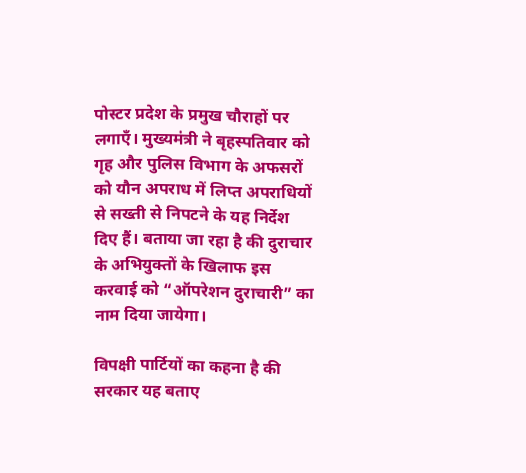पोस्टर प्रदेश के प्रमुख चौराहों पर लगाएँ। मुख्यमंत्री ने बृहस्पतिवार को गृह और पुलिस विभाग के अफसरों को यौन अपराध में लिप्त अपराधियों से सख्ती से निपटने के यह निर्देश दिए हैं। बताया जा रहा है की दुराचार के अभियुक्तों के खिलाफ इस करवाई को “ऑपरेशन दुराचारी” का नाम दिया जायेगा।

विपक्षी पार्टियों का कहना है की सरकार यह बताए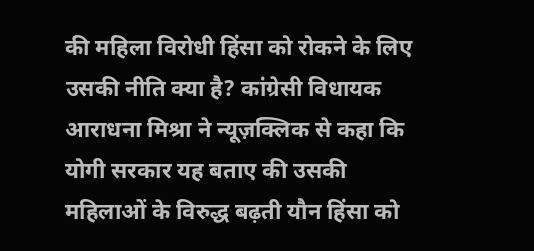की महिला विरोधी हिंसा को रोकने के लिए उसकी नीति क्या है? कांग्रेसी विधायक आराधना मिश्रा ने न्यूज़क्लिक से कहा कि योगी सरकार यह बताए की उसकी महिलाओं के विरुद्ध बढ़ती यौन हिंसा को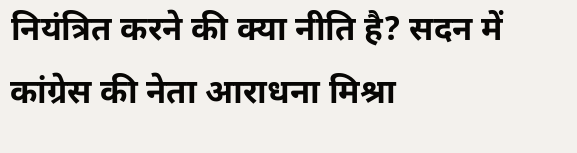नियंत्रित करने की क्या नीति है? सदन में कांग्रेस की नेता आराधना मिश्रा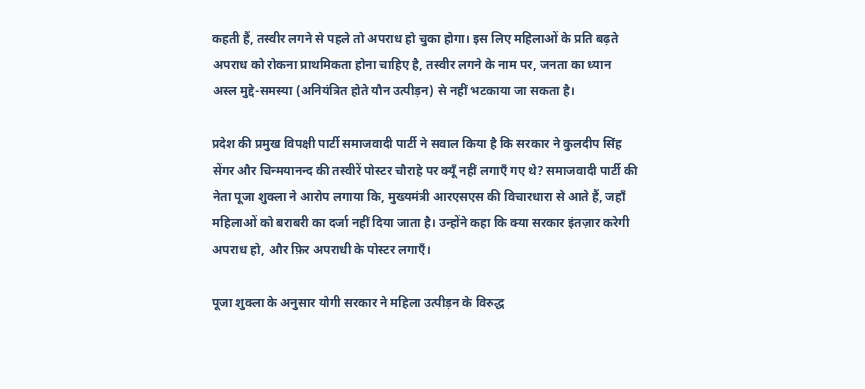कहती हैं, तस्वीर लगने से पहले तो अपराध हो चुका होगा। इस लिए महिलाओं के प्रति बढ़ते अपराध को रोकना प्राथमिकता होना चाहिए है, तस्वीर लगने के नाम पर, जनता का ध्यान अस्ल मुद्दे-समस्या (अनियंत्रित होते यौन उत्पीड़न) से नहीं भटकाया जा सकता है।

प्रदेश की प्रमुख विपक्षी पार्टी समाजवादी पार्टी ने सवाल किया है कि सरकार ने कुलदीप सिंह सेंगर और चिन्मयानन्द की तस्वीरें पोस्टर चौराहे पर क्यूँ नहीं लगाएँ गए थे? समाजवादी पार्टी की नेता पूजा शुक्ला ने आरोप लगाया कि, मुख्यमंत्री आरएसएस की विचारधारा से आते हैं, जहाँ महिलाओं को बराबरी का दर्जा नहीं दिया जाता है। उन्होंने कहा कि क्या सरकार इंतज़ार करेगी अपराध हो, और फ़िर अपराधी के पोस्टर लगाएँ।

पूजा शुक्ला के अनुसार योगी सरकार ने महिला उत्पीड़न के विरुद्ध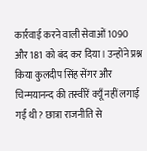कार्रवाई करने वाली सेवाओं 1090 और 181 को बंद कर दिया। उन्होंने प्रश्न किया कुलदीप सिंह सेंगर और चिन्मयानन्द की तस्वीरें क्यूँ नहीं लगाई गईं थी? छात्रा राजनीति से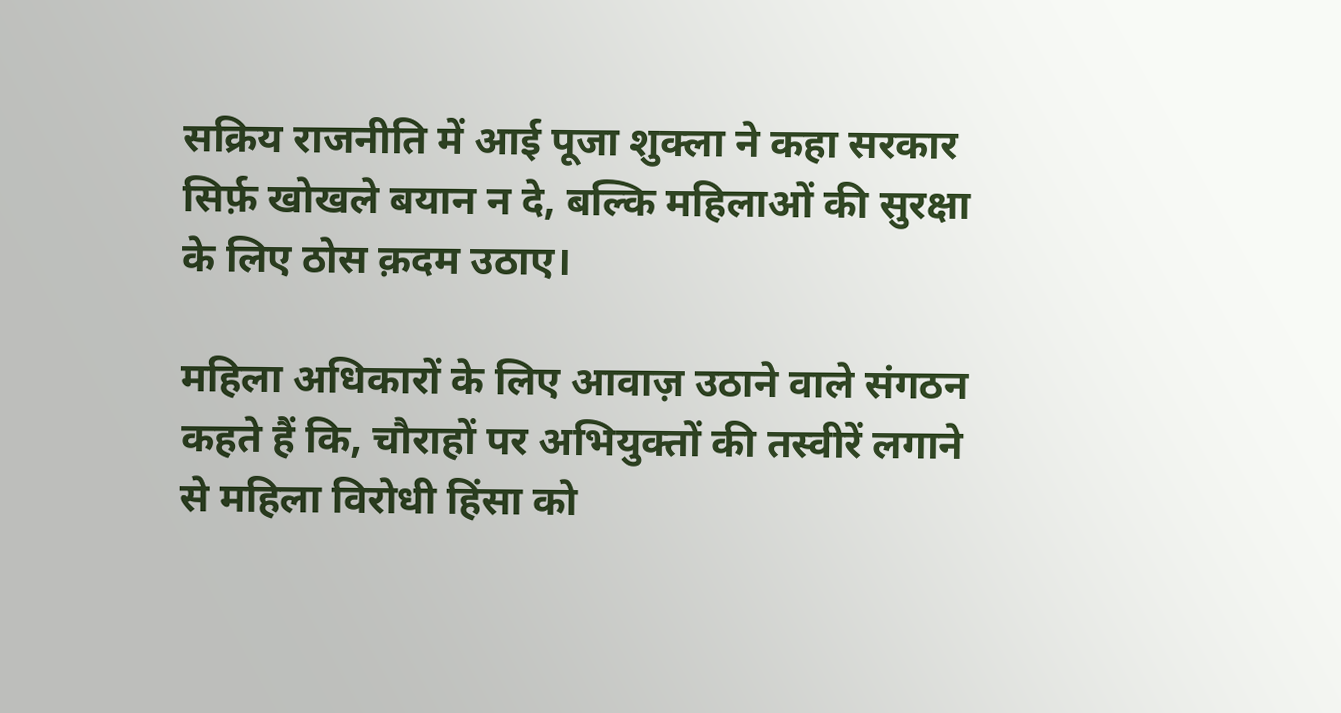सक्रिय राजनीति में आई पूजा शुक्ला ने कहा सरकार सिर्फ़ खोखले बयान न दे, बल्कि महिलाओं की सुरक्षा के लिए ठोस क़दम उठाए।

महिला अधिकारों के लिए आवाज़ उठाने वाले संगठन कहते हैं कि, चौराहों पर अभियुक्तों की तस्वीरें लगाने से महिला विरोधी हिंसा को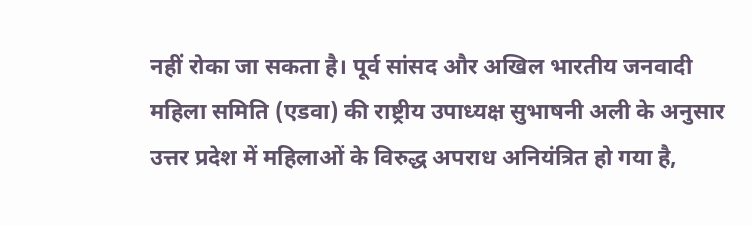नहीं रोका जा सकता है। पूर्व सांसद और अखिल भारतीय जनवादी महिला समिति (एडवा) की राष्ट्रीय उपाध्यक्ष सुभाषनी अली के अनुसार उत्तर प्रदेश में महिलाओं के विरुद्ध अपराध अनियंत्रित हो गया है,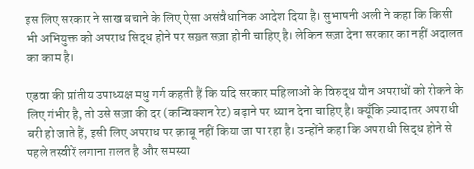इस लिए सरकार ने साख बचाने के लिए ऐसा असंवैधानिक आदेश दिया है। सुभाषनी अली ने कहा कि किसी भी अभियुक्त को अपराध सिद्ध होने पर सख़्त सज़ा होनी चाहिए है। लेकिन सज़ा देना सरकार का नहीं अदालत का काम है।

एडवा की प्रांतीय उपाध्यक्ष मधु गर्ग कहती हैं कि यदि सरकार महिलाओं के विरुद्ध यौन अपराधों को रोकने के लिए गंभीर है, तो उसे सज़ा की दर (कन्विक्शन रेट) बढ़ाने पर ध्यान देना चाहिए है। क्यूँकि ज़्यादातर अपराधी बरी हो जाते हैं, इसी लिए अपराध पर क़ाबू नहीं किया जा पा रहा है। उन्होंने कहा कि अपराधी सिद्ध होने से पहले तस्वीरें लगाना ग़लत है और समस्या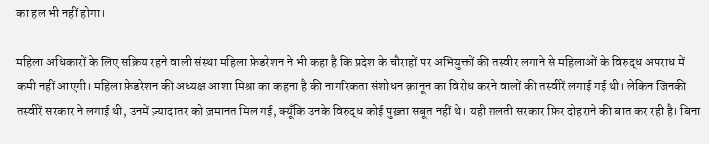का हल भी नहीं होगा।

महिला अधिकारों के लिए सक्रिय रहने वाली संस्था महिला फ़ेडरेशन ने भी कहा है कि प्रदेश के चौराहों पर अभियुक्तों की तस्वीर लगाने से महिलाओं के विरुद्ध अपराध में कमी नहीं आएगी। महिला फ़ेडरेशन की अध्यक्ष आशा मिश्रा का कहना है की नागरिकता संशोधन क़ानून का विरोध करने वालों की तस्वीरें लगाई गई थी। लेकिन जिनकी तस्वीरें सरकार ने लगाई थी, उनमें ज़्यादातर को ज़मानत मिल गई, क्यूँकि उनके विरुद्ध कोई पुख़्ता सबूत नहीं थे। यही ग़लती सरकार फ़िर दोहराने की बात कर रही है। बिना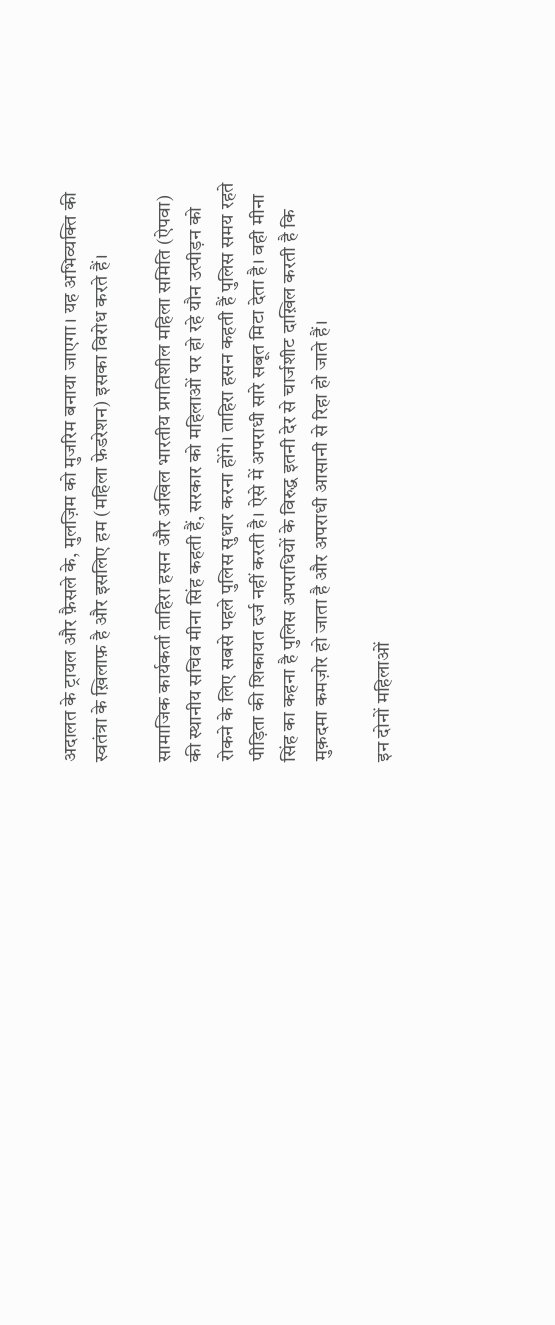अदालत के ट्रायल और फ़ैसले के, मुलज़िम को मुजरिम बनाया जाएगा। यह अभिव्यक्ति की स्वतंत्रा के ख़िलाफ़ है और इसलिए हम (महिला फ़ेडरेशन) इसका विरोध करते हैं।

सामाजिक कार्यकर्ता ताहिरा हसन और अखिल भारतीय प्रगतिशील महिला समिति (ऐपवा) की स्थानीय सचिव मीना सिंह कहती हैं, सरकार को महिलाओं पर हो रहे यौन उत्पीड़न को रोकने के लिए सबसे पहले पुलिस सुधार करना होंगे। ताहिरा हसन कहती हैं पुलिस समय रहते पीड़िता की शिकायत दर्ज नहीं करती है। ऐसे में अपराधी सारे सबूत मिटा देता है। वही मीना सिंह का कहना है पुलिस अपराधियों के विरुद्ध इतनी देर से चार्जशीट दाख़िल करती है कि मुक़दमा कमज़ोर हो जाता है और अपराधी आसानी से रिहा हो जाते हैं।

इन दोनों महिलाओं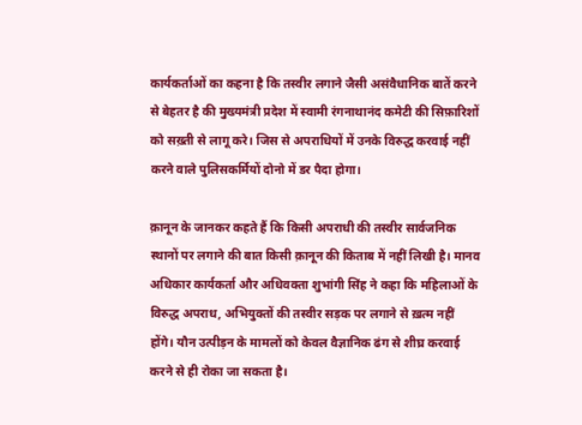कार्यकर्ताओं का कहना है कि तस्वीर लगाने जैसी असंवैधानिक बातें करने से बेहतर है की मुख्यमंत्री प्रदेश में स्वामी रंगनाथानंद कमेटी की सिफ़ारिशों को सख़्ती से लागू करे। जिस से अपराधियों में उनके विरुद्ध करवाई नहीं करने वाले पुलिसकर्मियों दोनो में डर पैदा होगा।

क़ानून के जानकर कहते हैं कि किसी अपराधी की तस्वीर सार्वजनिक स्थानों पर लगाने की बात किसी क़ानून की किताब में नहीं लिखी है। मानव अधिकार कार्यकर्ता और अधिवक्ता शुभांगी सिंह ने कहा कि महिलाओं के विरुद्ध अपराध, अभियुक्तों की तस्वीर सड़क पर लगाने से ख़त्म नहीं होंगे। यौन उत्पीड़न के मामलों को केवल वैज्ञानिक ढंग से शीघ्र करवाई करने से ही रोका जा सकता है।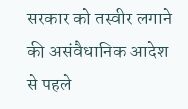सरकार को तस्वीर लगाने की असंवैधानिक आदेश से पहले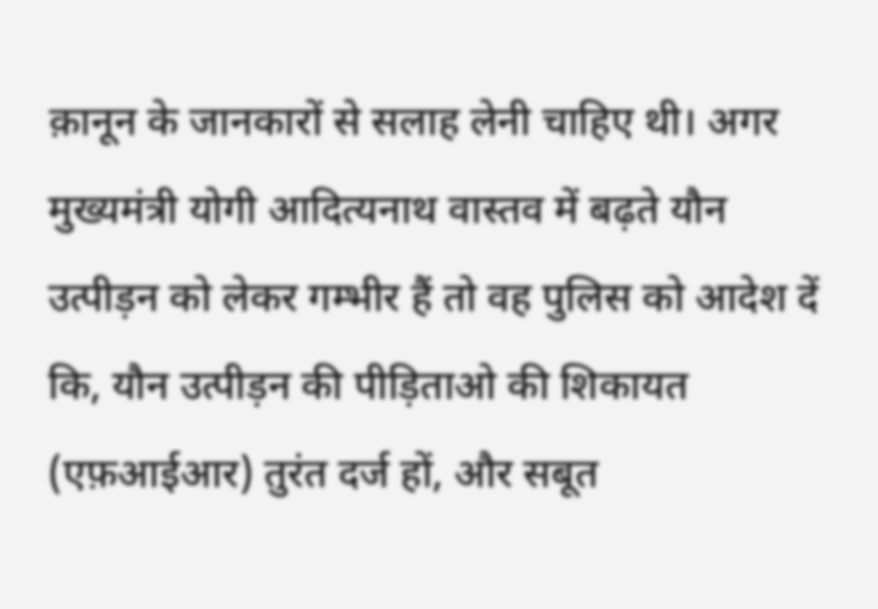क़ानून के जानकारों से सलाह लेनी चाहिए थी। अगर मुख्यमंत्री योगी आदित्यनाथ वास्तव में बढ़ते यौन उत्पीड़न को लेकर गम्भीर हैं तो वह पुलिस को आदेश दें कि, यौन उत्पीड़न की पीड़िताओ की शिकायत (एफ़आईआर) तुरंत दर्ज हों, और सबूत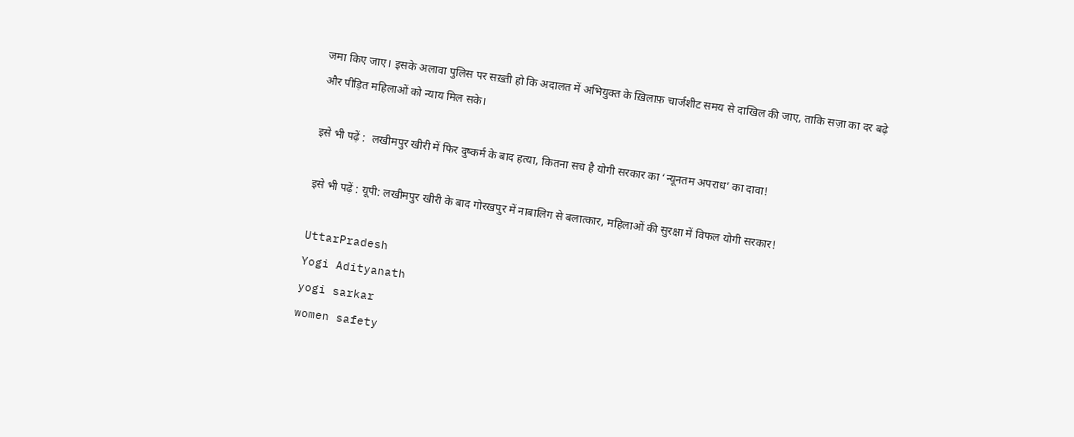जमा किए जाए। इसके अलावा पुलिस पर सख़्ती हो कि अदालत में अभियुक्त के ख़िलाफ़ चार्जशीट समय से दाखिल की जाए, ताकि सज़ा का दर बढ़े और पीड़ित महिलाओं को न्याय मिल सके।

इसे भी पढ़ें :  लखीमपुर खीरी में फिर दुष्कर्म के बाद हत्या, कितना सच है योगी सरकार का ‘न्यूनतम अपराध’ का दावा!

इसे भी पढ़ें : यूपी: लखीमपुर खीरी के बाद गोरखपुर में नाबालिग से बलात्कार, महिलाओं की सुरक्षा में विफल योगी सरकार!

UttarPradesh
Yogi Adityanath
yogi sarkar
women safety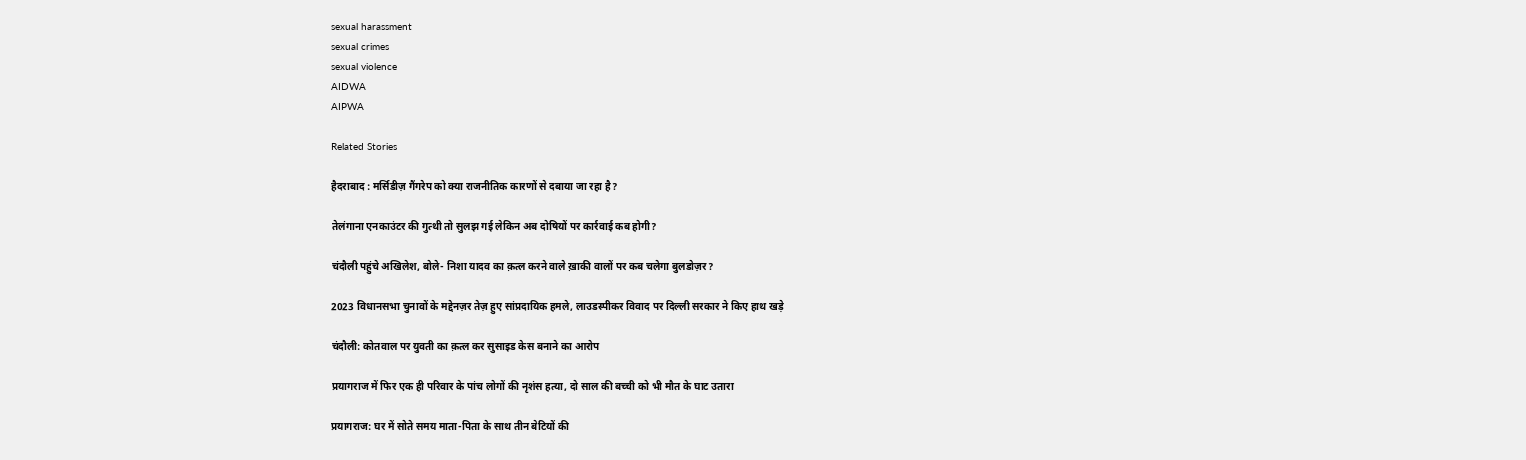sexual harassment
sexual crimes
sexual violence
AIDWA
AIPWA

Related Stories

हैदराबाद : मर्सिडीज़ गैंगरेप को क्या राजनीतिक कारणों से दबाया जा रहा है?

तेलंगाना एनकाउंटर की गुत्थी तो सुलझ गई लेकिन अब दोषियों पर कार्रवाई कब होगी?

चंदौली पहुंचे अखिलेश, बोले- निशा यादव का क़त्ल करने वाले ख़ाकी वालों पर कब चलेगा बुलडोज़र?

2023 विधानसभा चुनावों के मद्देनज़र तेज़ हुए सांप्रदायिक हमले, लाउडस्पीकर विवाद पर दिल्ली सरकार ने किए हाथ खड़े

चंदौली: कोतवाल पर युवती का क़त्ल कर सुसाइड केस बनाने का आरोप

प्रयागराज में फिर एक ही परिवार के पांच लोगों की नृशंस हत्या, दो साल की बच्ची को भी मौत के घाट उतारा

प्रयागराज: घर में सोते समय माता-पिता के साथ तीन बेटियों की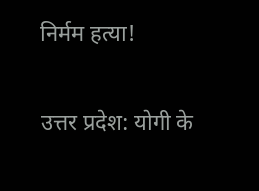निर्मम हत्या!

उत्तर प्रदेश: योगी के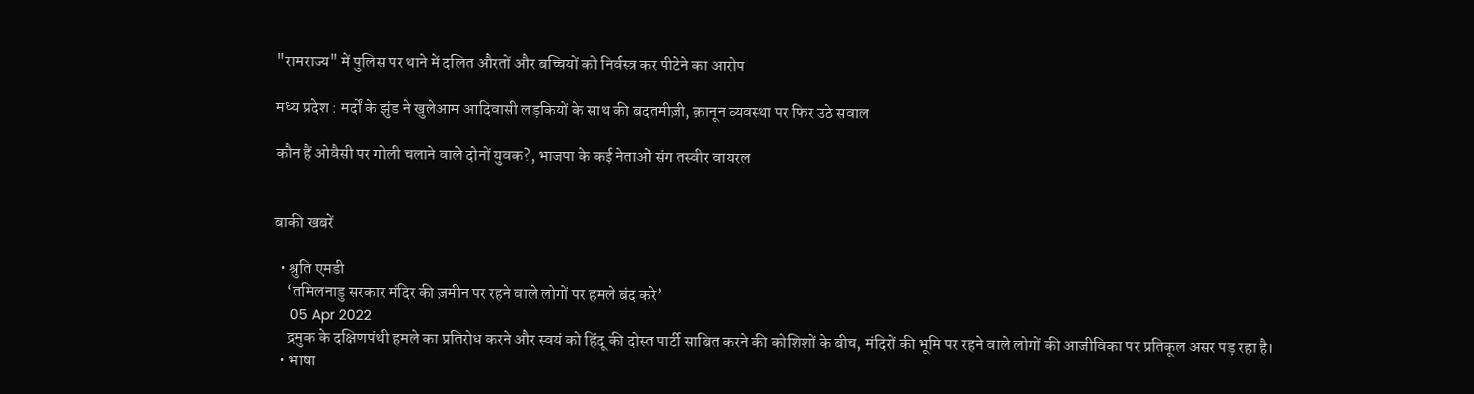"रामराज्य" में पुलिस पर थाने में दलित औरतों और बच्चियों को निर्वस्त्र कर पीटेने का आरोप

मध्य प्रदेश : मर्दों के झुंड ने खुलेआम आदिवासी लड़कियों के साथ की बदतमीज़ी, क़ानून व्यवस्था पर फिर उठे सवाल

कौन हैं ओवैसी पर गोली चलाने वाले दोनों युवक?, भाजपा के कई नेताओं संग तस्वीर वायरल


बाकी खबरें

  • श्रुति एमडी
    ‘तमिलनाडु सरकार मंदिर की ज़मीन पर रहने वाले लोगों पर हमले बंद करे’
    05 Apr 2022
    द्रमुक के दक्षिणपंथी हमले का प्रतिरोध करने और स्वयं को हिंदू की दोस्त पार्टी साबित करने की कोशिशों के बीच, मंदिरों की भूमि पर रहने वाले लोगों की आजीविका पर प्रतिकूल असर पड़ रहा है।
  • भाषा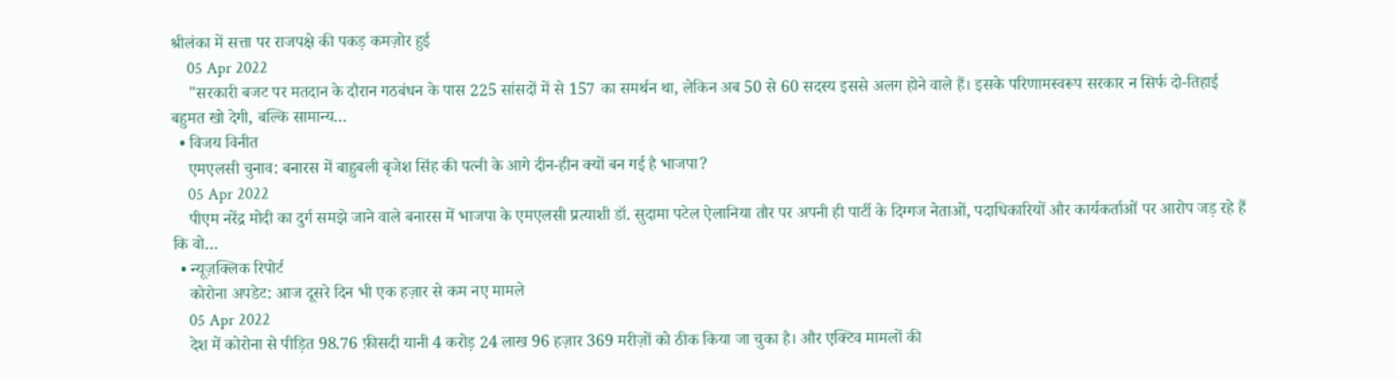श्रीलंका में सत्ता पर राजपक्षे की पकड़ कमज़ोर हुई
    05 Apr 2022
    "सरकारी बजट पर मतदान के दौरान गठबंधन के पास 225 सांसदों में से 157 का समर्थन था, लेकिन अब 50 से 60 सदस्य इससे अलग होने वाले हैं। इसके परिणामस्वरूप सरकार न सिर्फ दो-तिहाई बहुमत खो देगी, बल्कि सामान्य…
  • विजय विनीत
    एमएलसी चुनाव: बनारस में बाहुबली बृजेश सिंह की पत्नी के आगे दीन-हीन क्यों बन गई है भाजपा?
    05 Apr 2022
    पीएम नरेंद्र मोदी का दुर्ग समझे जाने वाले बनारस में भाजपा के एमएलसी प्रत्याशी डॉ. सुदामा पटेल ऐलानिया तौर पर अपनी ही पार्टी के दिग्गज नेताओं, पदाधिकारियों और कार्यकर्ताओं पर आरोप जड़ रहे हैं कि वो…
  • न्यूज़क्लिक रिपोर्ट
    कोरोना अपडेट: आज दूसरे दिन भी एक हज़ार से कम नए मामले
    05 Apr 2022
    देश में कोरोना से पीड़ित 98.76 फ़ीसदी यानी 4 करोड़ 24 लाख 96 हज़ार 369 मरीज़ों को ठीक किया जा चुका है। और एक्टिव मामलों की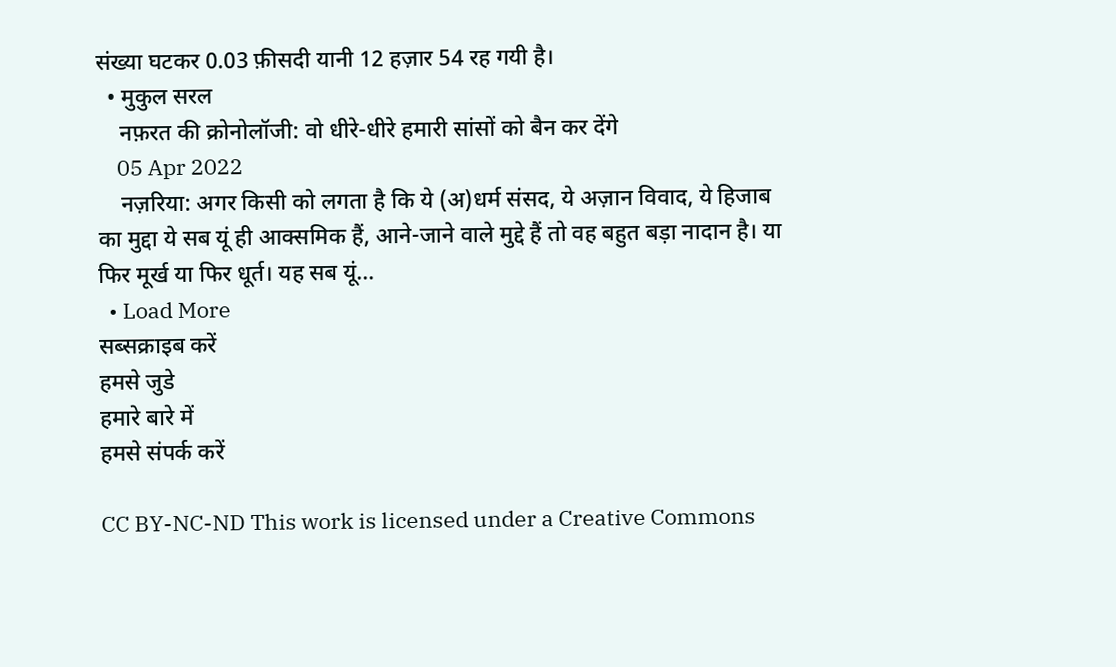संख्या घटकर 0.03 फ़ीसदी यानी 12 हज़ार 54 रह गयी है।
  • मुकुल सरल
    नफ़रत की क्रोनोलॉजी: वो धीरे-धीरे हमारी सांसों को बैन कर देंगे
    05 Apr 2022
    नज़रिया: अगर किसी को लगता है कि ये (अ)धर्म संसद, ये अज़ान विवाद, ये हिजाब का मुद्दा ये सब यूं ही आक्समिक हैं, आने-जाने वाले मुद्दे हैं तो वह बहुत बड़ा नादान है। या फिर मूर्ख या फिर धूर्त। यह सब यूं…
  • Load More
सब्सक्राइब करें
हमसे जुडे
हमारे बारे में
हमसे संपर्क करें

CC BY-NC-ND This work is licensed under a Creative Commons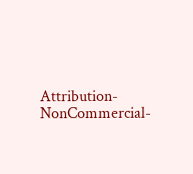Attribution-NonCommercial-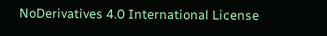NoDerivatives 4.0 International License